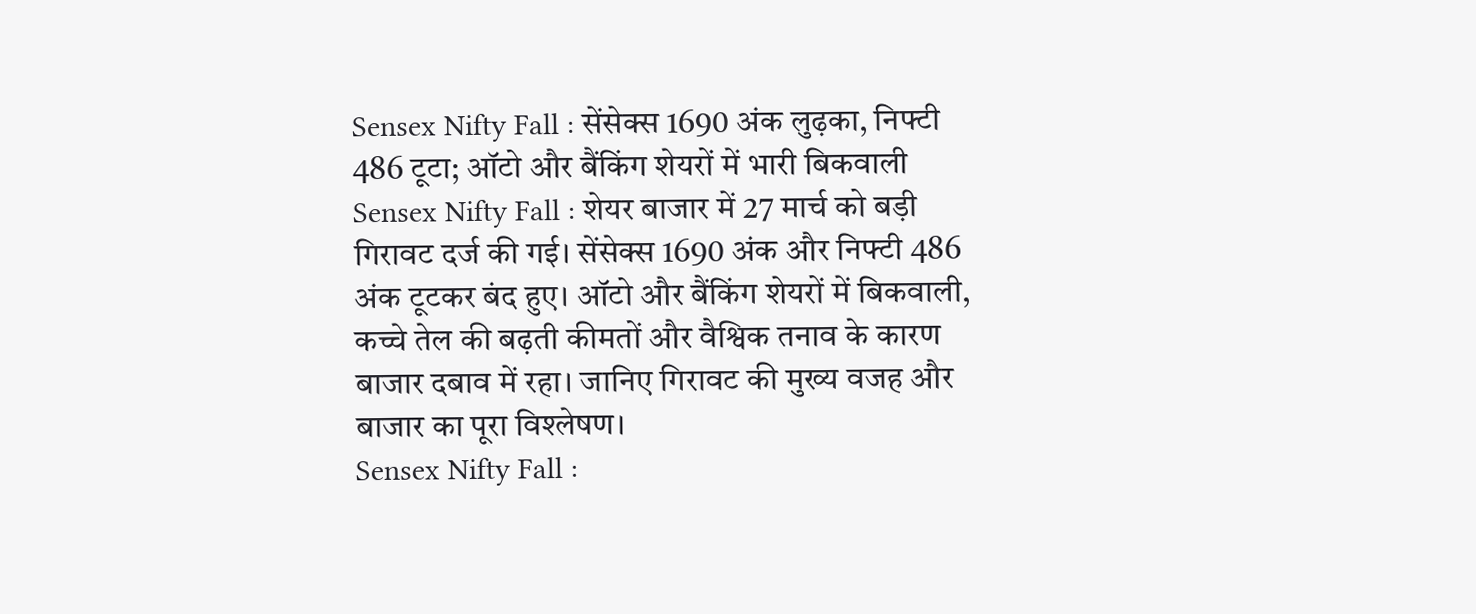Sensex Nifty Fall : सेंसेक्स 1690 अंक लुढ़का, निफ्टी 486 टूटा; ऑटो और बैंकिंग शेयरों में भारी बिकवाली
Sensex Nifty Fall : शेयर बाजार में 27 मार्च को बड़ी गिरावट दर्ज की गई। सेंसेक्स 1690 अंक और निफ्टी 486 अंक टूटकर बंद हुए। ऑटो और बैंकिंग शेयरों में बिकवाली, कच्चे तेल की बढ़ती कीमतों और वैश्विक तनाव के कारण बाजार दबाव में रहा। जानिए गिरावट की मुख्य वजह और बाजार का पूरा विश्लेषण।
Sensex Nifty Fall :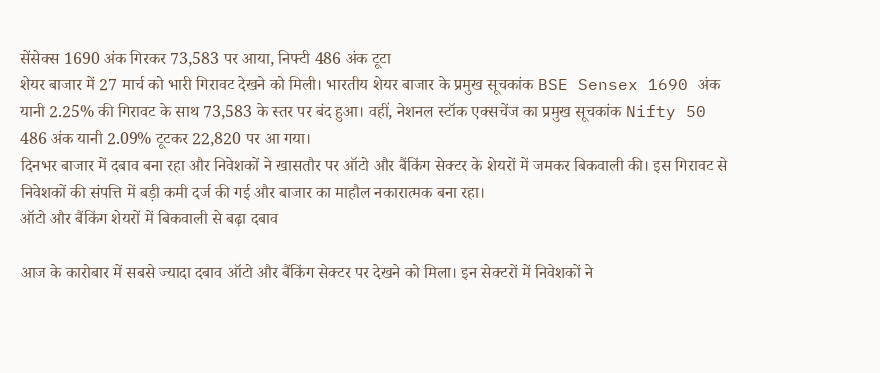सेंसेक्स 1690 अंक गिरकर 73,583 पर आया, निफ्टी 486 अंक टूटा
शेयर बाजार में 27 मार्च को भारी गिरावट देखने को मिली। भारतीय शेयर बाजार के प्रमुख सूचकांक BSE Sensex 1690 अंक यानी 2.25% की गिरावट के साथ 73,583 के स्तर पर बंद हुआ। वहीं, नेशनल स्टॉक एक्सचेंज का प्रमुख सूचकांक Nifty 50 486 अंक यानी 2.09% टूटकर 22,820 पर आ गया।
दिनभर बाजार में दबाव बना रहा और निवेशकों ने खासतौर पर ऑटो और बैंकिंग सेक्टर के शेयरों में जमकर बिकवाली की। इस गिरावट से निवेशकों की संपत्ति में बड़ी कमी दर्ज की गई और बाजार का माहौल नकारात्मक बना रहा।
ऑटो और बैंकिंग शेयरों में बिकवाली से बढ़ा दबाव

आज के कारोबार में सबसे ज्यादा दबाव ऑटो और बैंकिंग सेक्टर पर देखने को मिला। इन सेक्टरों में निवेशकों ने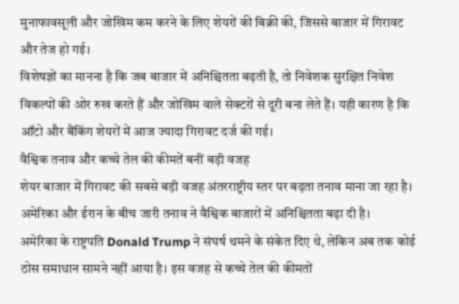मुनाफावसूली और जोखिम कम करने के लिए शेयरों की बिक्री की, जिससे बाजार में गिरावट और तेज हो गई।
विशेषज्ञों का मानना है कि जब बाजार में अनिश्चितता बढ़ती है, तो निवेशक सुरक्षित निवेश विकल्पों की ओर रुख करते हैं और जोखिम वाले सेक्टरों से दूरी बना लेते हैं। यही कारण है कि ऑटो और बैंकिंग शेयरों में आज ज्यादा गिरावट दर्ज की गई।
वैश्विक तनाव और कच्चे तेल की कीमतें बनीं बड़ी वजह
शेयर बाजार में गिरावट की सबसे बड़ी वजह अंतरराष्ट्रीय स्तर पर बढ़ता तनाव माना जा रहा है। अमेरिका और ईरान के बीच जारी तनाव ने वैश्विक बाजारों में अनिश्चितता बढ़ा दी है।
अमेरिका के राष्ट्रपति Donald Trump ने संघर्ष थमने के संकेत दिए थे, लेकिन अब तक कोई ठोस समाधान सामने नहीं आया है। इस वजह से कच्चे तेल की कीमतों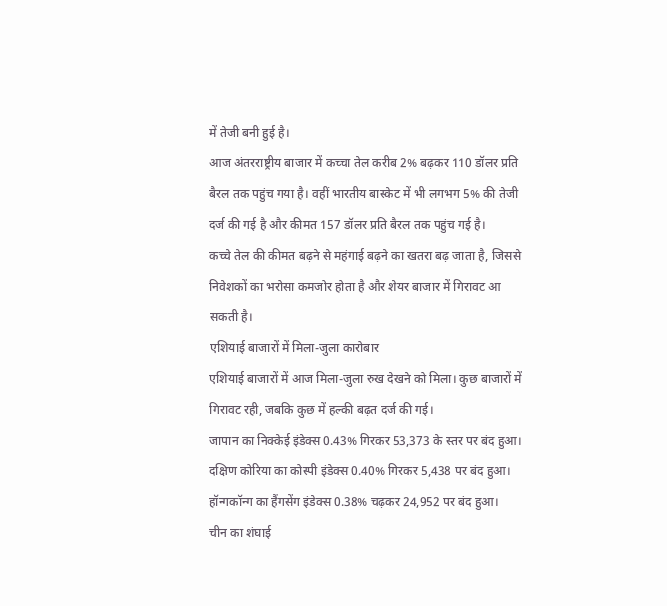में तेजी बनी हुई है।
आज अंतरराष्ट्रीय बाजार में कच्चा तेल करीब 2% बढ़कर 110 डॉलर प्रति बैरल तक पहुंच गया है। वहीं भारतीय बास्केट में भी लगभग 5% की तेजी दर्ज की गई है और कीमत 157 डॉलर प्रति बैरल तक पहुंच गई है।
कच्चे तेल की कीमत बढ़ने से महंगाई बढ़ने का खतरा बढ़ जाता है, जिससे निवेशकों का भरोसा कमजोर होता है और शेयर बाजार में गिरावट आ सकती है।
एशियाई बाजारों में मिला-जुला कारोबार
एशियाई बाजारों में आज मिला-जुला रुख देखने को मिला। कुछ बाजारों में गिरावट रही, जबकि कुछ में हल्की बढ़त दर्ज की गई।
जापान का निक्केई इंडेक्स 0.43% गिरकर 53,373 के स्तर पर बंद हुआ।
दक्षिण कोरिया का कोस्पी इंडेक्स 0.40% गिरकर 5,438 पर बंद हुआ।
हॉन्गकॉन्ग का हैंगसेंग इंडेक्स 0.38% चढ़कर 24,952 पर बंद हुआ।
चीन का शंघाई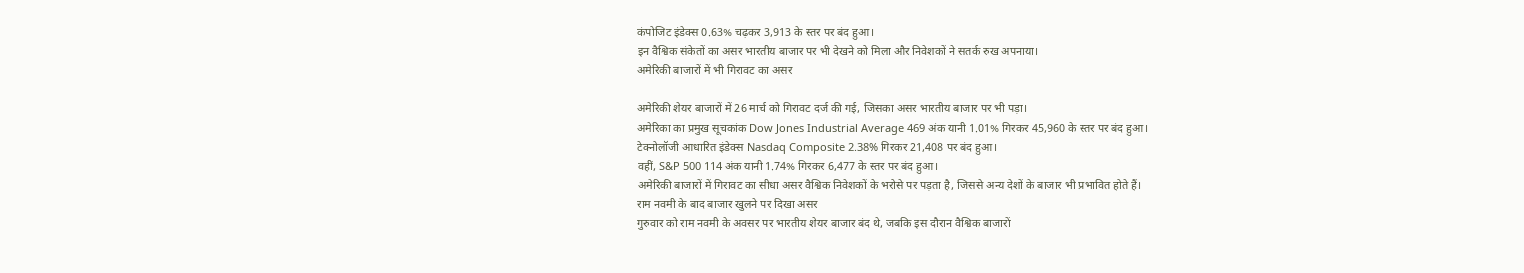कंपोजिट इंडेक्स 0.63% चढ़कर 3,913 के स्तर पर बंद हुआ।
इन वैश्विक संकेतों का असर भारतीय बाजार पर भी देखने को मिला और निवेशकों ने सतर्क रुख अपनाया।
अमेरिकी बाजारों में भी गिरावट का असर

अमेरिकी शेयर बाजारों में 26 मार्च को गिरावट दर्ज की गई, जिसका असर भारतीय बाजार पर भी पड़ा।
अमेरिका का प्रमुख सूचकांक Dow Jones Industrial Average 469 अंक यानी 1.01% गिरकर 45,960 के स्तर पर बंद हुआ।
टेक्नोलॉजी आधारित इंडेक्स Nasdaq Composite 2.38% गिरकर 21,408 पर बंद हुआ।
वहीं, S&P 500 114 अंक यानी 1.74% गिरकर 6,477 के स्तर पर बंद हुआ।
अमेरिकी बाजारों में गिरावट का सीधा असर वैश्विक निवेशकों के भरोसे पर पड़ता है, जिससे अन्य देशों के बाजार भी प्रभावित होते हैं।
राम नवमी के बाद बाजार खुलने पर दिखा असर
गुरुवार को राम नवमी के अवसर पर भारतीय शेयर बाजार बंद थे, जबकि इस दौरान वैश्विक बाजारों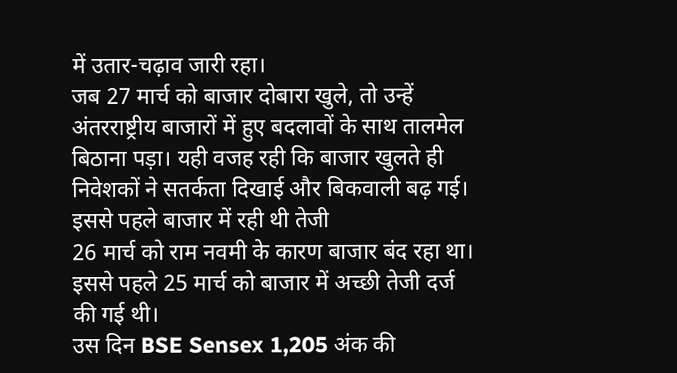में उतार-चढ़ाव जारी रहा।
जब 27 मार्च को बाजार दोबारा खुले, तो उन्हें अंतरराष्ट्रीय बाजारों में हुए बदलावों के साथ तालमेल बिठाना पड़ा। यही वजह रही कि बाजार खुलते ही निवेशकों ने सतर्कता दिखाई और बिकवाली बढ़ गई।
इससे पहले बाजार में रही थी तेजी
26 मार्च को राम नवमी के कारण बाजार बंद रहा था। इससे पहले 25 मार्च को बाजार में अच्छी तेजी दर्ज की गई थी।
उस दिन BSE Sensex 1,205 अंक की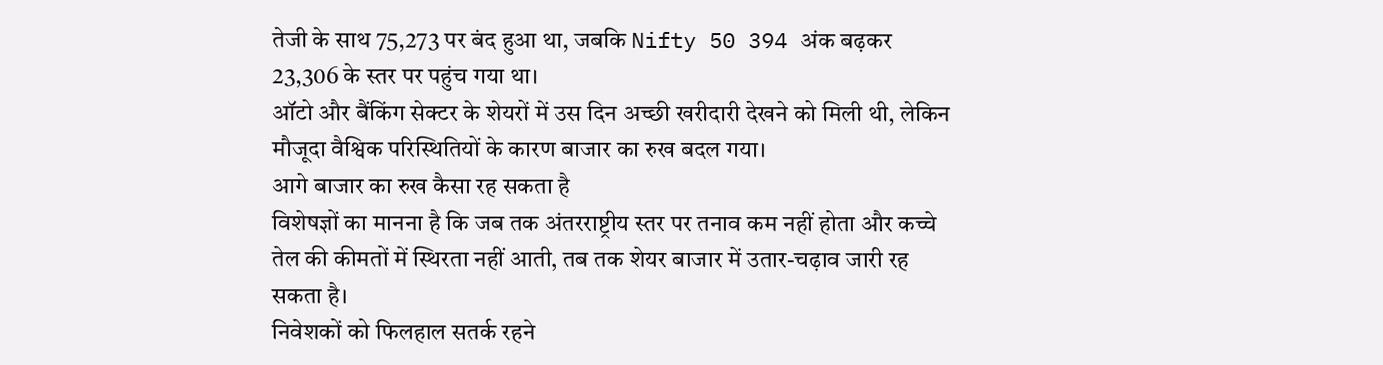तेजी के साथ 75,273 पर बंद हुआ था, जबकि Nifty 50 394 अंक बढ़कर 23,306 के स्तर पर पहुंच गया था।
ऑटो और बैंकिंग सेक्टर के शेयरों में उस दिन अच्छी खरीदारी देखने को मिली थी, लेकिन मौजूदा वैश्विक परिस्थितियों के कारण बाजार का रुख बदल गया।
आगे बाजार का रुख कैसा रह सकता है
विशेषज्ञों का मानना है कि जब तक अंतरराष्ट्रीय स्तर पर तनाव कम नहीं होता और कच्चे तेल की कीमतों में स्थिरता नहीं आती, तब तक शेयर बाजार में उतार-चढ़ाव जारी रह सकता है।
निवेशकों को फिलहाल सतर्क रहने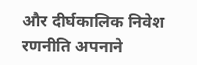और दीर्घकालिक निवेश रणनीति अपनाने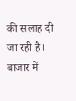की सलाह दी जा रही है। बाजार में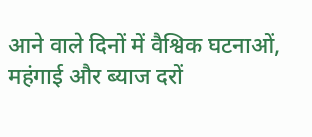आने वाले दिनों में वैश्विक घटनाओं, महंगाई और ब्याज दरों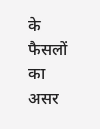के फैसलों का असर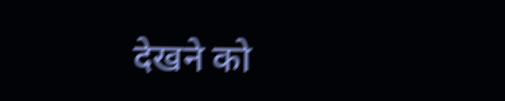देखने को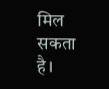मिल सकता है।